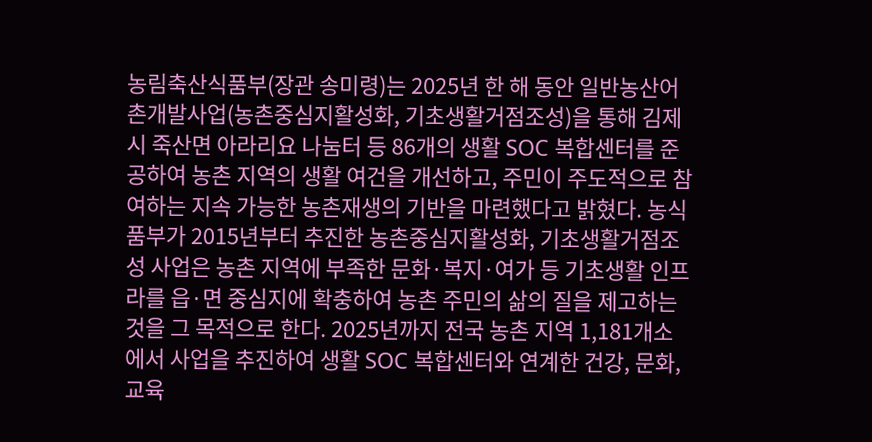농림축산식품부(장관 송미령)는 2025년 한 해 동안 일반농산어촌개발사업(농촌중심지활성화, 기초생활거점조성)을 통해 김제시 죽산면 아라리요 나눔터 등 86개의 생활 SOC 복합센터를 준공하여 농촌 지역의 생활 여건을 개선하고, 주민이 주도적으로 참여하는 지속 가능한 농촌재생의 기반을 마련했다고 밝혔다. 농식품부가 2015년부터 추진한 농촌중심지활성화, 기초생활거점조성 사업은 농촌 지역에 부족한 문화·복지·여가 등 기초생활 인프라를 읍·면 중심지에 확충하여 농촌 주민의 삶의 질을 제고하는 것을 그 목적으로 한다. 2025년까지 전국 농촌 지역 1,181개소에서 사업을 추진하여 생활 SOC 복합센터와 연계한 건강, 문화, 교육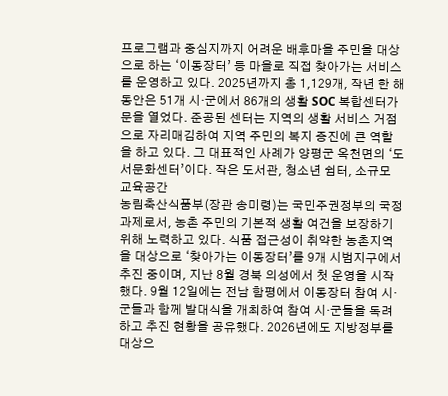프로그램과 중심지까지 어려운 배후마을 주민을 대상으로 하는 ‘이동장터’ 등 마을로 직접 찾아가는 서비스를 운영하고 있다. 2025년까지 총 1,129개, 작년 한 해 동안은 51개 시·군에서 86개의 생활 SOC 복합센터가 문을 열었다. 준공된 센터는 지역의 생활 서비스 거점으로 자리매김하여 지역 주민의 복지 증진에 큰 역할을 하고 있다. 그 대표적인 사례가 양평군 옥천면의 ‘도서문화센터’이다. 작은 도서관, 청소년 쉼터, 소규모 교육공간
농림축산식품부(장관 송미령)는 국민주권정부의 국정과제로서, 농촌 주민의 기본적 생활 여건을 보장하기 위해 노력하고 있다. 식품 접근성이 취약한 농촌지역을 대상으로 ‘찾아가는 이동장터’를 9개 시범지구에서 추진 중이며, 지난 8월 경북 의성에서 첫 운영을 시작했다. 9월 12일에는 전남 함평에서 이동장터 참여 시·군들과 함께 발대식을 개최하여 참여 시·군들을 독려하고 추진 현황을 공유했다. 2026년에도 지방정부를 대상으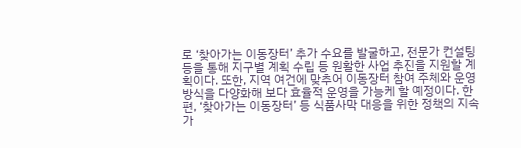로 ‘찾아가는 이동장터’ 추가 수요를 발굴하고, 전문가 컨설팅 등을 통해 지구별 계획 수립 등 원활한 사업 추진을 지원할 계획이다. 또한, 지역 여건에 맞추어 이동장터 참여 주체와 운영 방식을 다양화해 보다 효율적 운영을 가능케 할 예정이다. 한편, ‘찾아가는 이동장터’ 등 식품사막 대응을 위한 정책의 지속가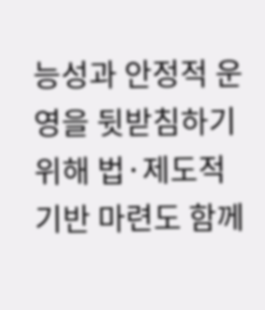능성과 안정적 운영을 뒷받침하기 위해 법·제도적 기반 마련도 함께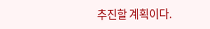추진할 계획이다.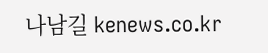나남길 kenews.co.kr